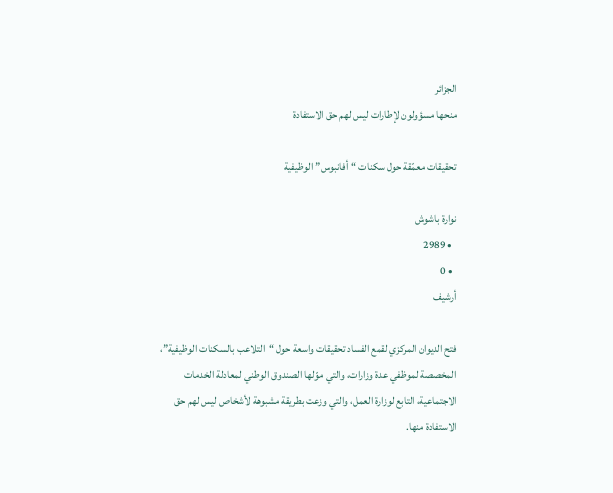الجزائر
منحها مسؤولون لإطارات ليس لهم حق الاستفادة

تحقيقات معمّقة حول سكنات “أفانبوس” الوظيفية

نوارة باشوش
  • 2989
  • 0
أرشيف

فتح الديوان المركزي لقمع الفساد تحقيقات واسعة حول “التلاعب بالسكنات الوظيفية”، المخصصة لموظفي عدة وزارات، والتي موّلها الصندوق الوطني لمعادلة الخدمات الاجتماعية، التابع لوزارة العمل، والتي وزعت بطريقة مشبوهة لأشخاص ليس لهم حق الاستفادة منها.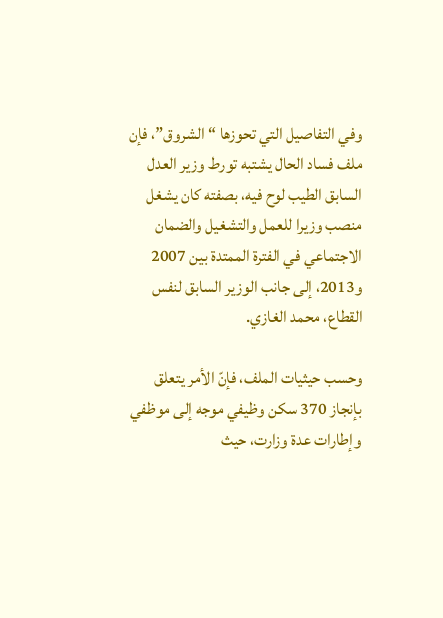وفي التفاصيل التي تحوزها “الشروق”، فإن ملف فساد الحال يشتبه تورط وزير العدل السابق الطيب لوح فيه، بصفته كان يشغل منصب وزيرا للعمل والتشغيل والضمان الاجتماعي في الفترة الممتدة بين 2007 و2013، إلى جانب الوزير السابق لنفس القطاع، محمد الغازي.

وحسب حيثيات الملف، فإنّ الأمر يتعلق بإنجاز 370 سكن وظيفي موجه إلى موظفي وإطارات عدة وزارت، حيث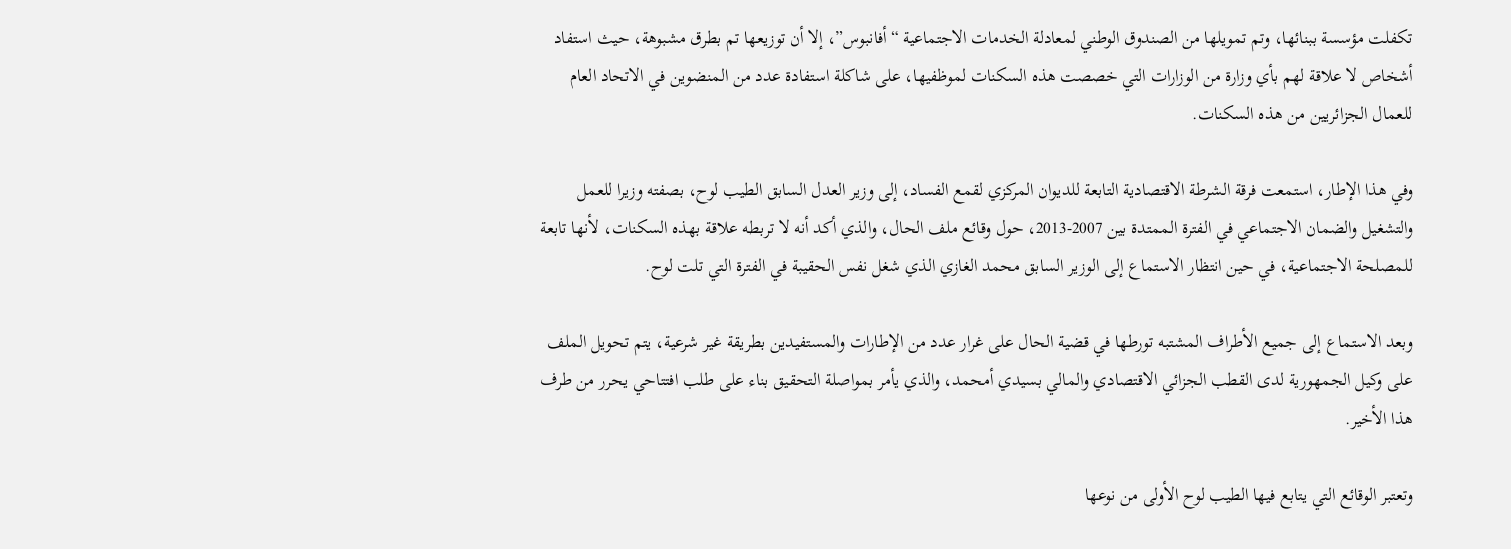تكفلت مؤسسة ببنائها، وتم تمويلها من الصندوق الوطني لمعادلة الخدمات الاجتماعية “أفانبوس”، إلا أن توزيعها تم بطرق مشبوهة، حيث استفاد أشخاص لا علاقة لهم بأي وزارة من الوزارات التي خصصت هذه السكنات لموظفيها، على شاكلة استفادة عدد من المنضوين في الاتحاد العام للعمال الجزائريين من هذه السكنات.

وفي هذا الإطار، استمعت فرقة الشرطة الاقتصادية التابعة للديوان المركزي لقمع الفساد، إلى وزير العدل السابق الطيب لوح، بصفته وزيرا للعمل والتشغيل والضمان الاجتماعي في الفترة الممتدة بين 2007-2013، حول وقائع ملف الحال، والذي أكد أنه لا تربطه علاقة بهذه السكنات، لأنها تابعة للمصلحة الاجتماعية، في حين انتظار الاستماع إلى الوزير السابق محمد الغازي الذي شغل نفس الحقيبة في الفترة التي تلت لوح.

وبعد الاستماع إلى جميع الأطراف المشتبه تورطها في قضية الحال على غرار عدد من الإطارات والمستفيدين بطريقة غير شرعية، يتم تحويل الملف على وكيل الجمهورية لدى القطب الجزائي الاقتصادي والمالي بسيدي أمحمد، والذي يأمر بمواصلة التحقيق بناء على طلب افتتاحي يحرر من طرف هذا الأخير.

وتعتبر الوقائع التي يتابع فيها الطيب لوح الأولى من نوعها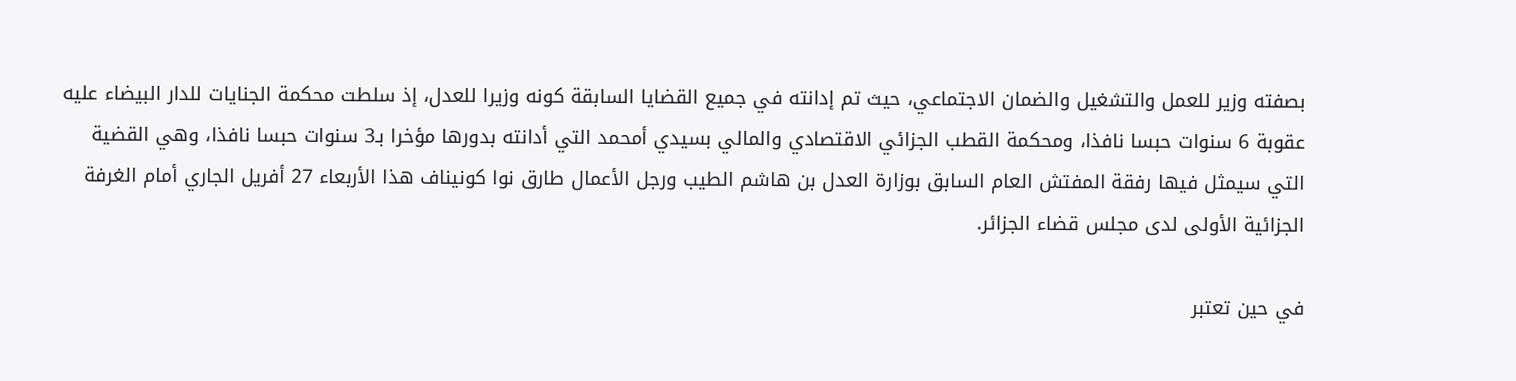بصفته وزير للعمل والتشغيل والضمان الاجتماعي، حيث تم إدانته في جميع القضايا السابقة كونه وزيرا للعدل، إذ سلطت محكمة الجنايات للدار البيضاء عليه عقوبة 6 سنوات حبسا نافذا، ومحكمة القطب الجزائي الاقتصادي والمالي بسيدي أمحمد التي أدانته بدورها مؤخرا بـ3 سنوات حبسا نافذا، وهي القضية التي سيمثل فيها رفقة المفتش العام السابق بوزارة العدل بن هاشم الطيب ورجل الأعمال طارق نوا كونيناف هذا الأربعاء 27 أفريل الجاري أمام الغرفة الجزائية الأولى لدى مجلس قضاء الجزائر.

في حين تعتبر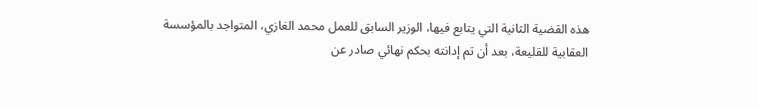هذه القضية الثانية التي يتابع فيها، الوزير السابق للعمل محمد الغازي، المتواجد بالمؤسسة العقابية للقليعة، بعد أن تم إدانته بحكم نهائي صادر عن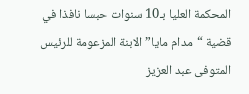المحكمة العليا بـ10 سنوات حبسا نافذا في قضية “مدام مايا” الابنة المزعومة للرئيس المتوفى عبد العزيز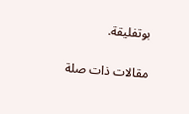بوتفليقة.

مقالات ذات صلة